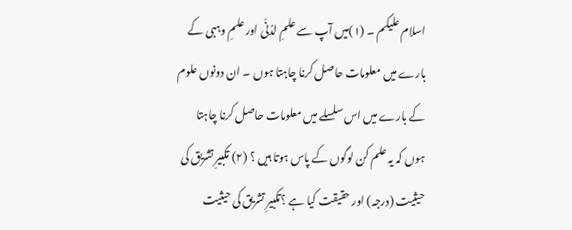اسلام علیکم ۔ (١)میں آپ سے علمِ لدُنّی اور علمِ وہبی کے بارے میں معلومات حاصل کرنا چاہتا ہوں ۔ ان دونوں علوم کے بارے میں اس سلسلے میں معلومات حاصل کرنا چاہتا ہوں کہ یہ علم کن لوگوں کے پاس ہوتا ہیں ؟ (٢) تکبیرِ تشریق کی حیثیت (درجہ) اور حقیقت کیا ہے ؟تکبیرِ تشریق کی حیثیت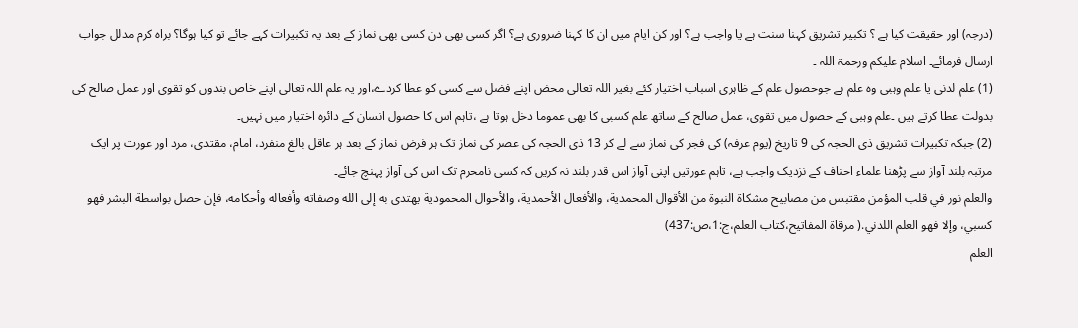(درجہ) اور حقیقت کیا ہے ؟ تکبیر تشریق کہنا سنت ہے یا واجب ہے؟ اور کن ایام میں ان کا کہنا ضروری ہے؟ اگر کسی بھی دن کسی بھی نماز کے بعد یہ تکبیرات کہے جائے تو کیا ہوگا؟ براہ کرم مدلل جواب ارسال فرمائے۔ اسلام علیکم ورحمۃ اللہ ۔
(1) علم لدنی یا علم وہبی وہ علم ہے جوحصول علم کے ظاہری اسباب اختیار کئے بغیر اللہ تعالی محض اپنے فضل سے کسی کو عطا کردے،اور یہ علم اللہ تعالی اپنے خاص بندوں کو تقوی اور عمل صالح کی بدولت عطا کرتے ہیں ۔علم وہبی کے حصول میں تقوی، عمل صالح کے ساتھ علم کسبی کا بھی عموما دخل ہوتا ہے ،تاہم اس کا حصول انسان کے دائرہ اختیار میں نہیں۔
(2) جبکہ تکبیرات تشریق ذی الحجہ کی 9 تاریخ (یوم عرفہ) کی فجر کی نماز سے لے کر 13 ذی الحجہ کی عصر کی نماز تک ہر فرض نماز کے بعد ہر عاقل بالغ منفرد، امام، مقتدی، مرد اور عورت پر ایک مرتبہ بلند آواز سے پڑھنا علماء احناف کے نزدیک واجب ہے، تاہم عورتیں اپنی آواز اس قدر بلند نہ کریں کہ کسی نامحرم تک اس کی آواز پہنچ جائے۔
والعلم نور في قلب المؤمن مقتبس من مصابيح مشكاة النبوة من الأقوال المحمدية، والأفعال الأحمدية، والأحوال المحمودية يهتدى به إلى الله وصفاته وأفعاله وأحكامه، فإن حصل بواسطة البشر فهو كسبي، وإلا فهو العلم اللدني.( مرقاة المفاتيح،كتاب العلم،ج:1،ص:437)
العلم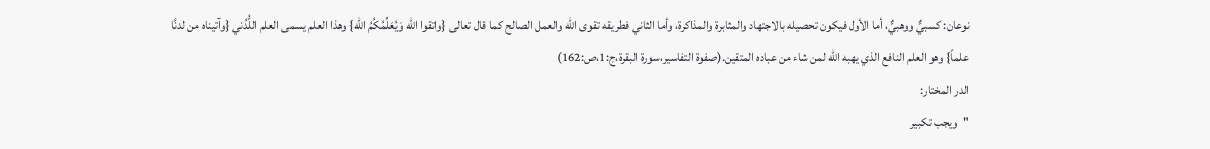نوعان: كسبيٌّ ووهبيٌّ، أما الأول فيكون تحصيله بالاجتهاد والمثابرة والمذاكرة، وأما الثاني فطريقه تقوى الله والعمل الصالح كما قال تعالى {واتقوا الله وَيُعَلِّمُكُمُ الله} وهذا العلم يسمى العلم اللُّدُني {وآتيناه من لدنَّا علماً} وهو العلم النافع الذي يهبه الله لمن شاء من عباده المتقين.(صفوة التفاسير،سورة البقرة،ج:1،ص:162)
الدر المختار:
"ویجب تکبیر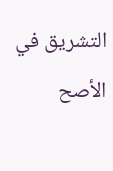التشریق في الأصح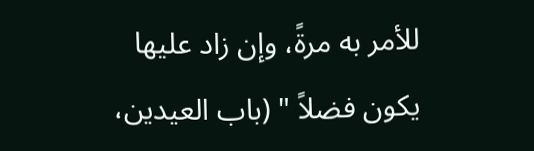للأمر به مرۃً، وإن زاد علیها یکون فضلاً " (باب العیدین،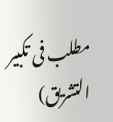مطلب فی تکبیر التشریق)